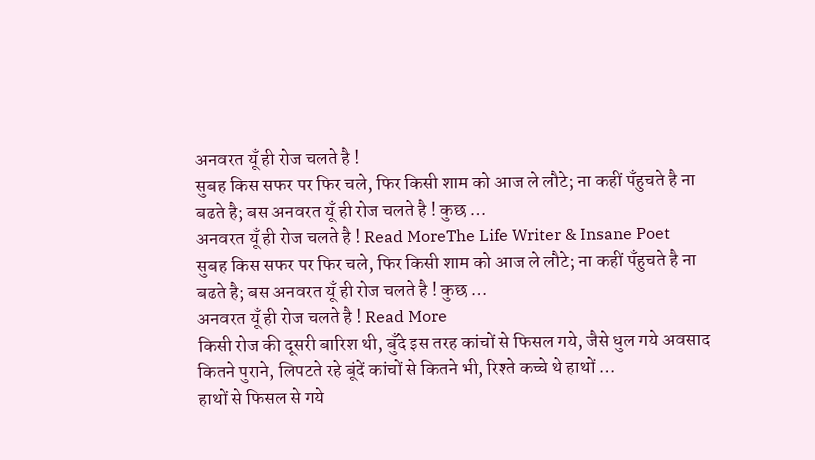अनवरत यूँ ही रोज चलते है !
सुबह किस सफर पर फिर चले, फिर किसी शाम को आज ले लौटे; ना कहीं पँहुचते है ना बढते है; बस अनवरत यूँ ही रोज चलते है ! कुछ …
अनवरत यूँ ही रोज चलते है ! Read MoreThe Life Writer & Insane Poet
सुबह किस सफर पर फिर चले, फिर किसी शाम को आज ले लौटे; ना कहीं पँहुचते है ना बढते है; बस अनवरत यूँ ही रोज चलते है ! कुछ …
अनवरत यूँ ही रोज चलते है ! Read More
किसी रोज की दूसरी बारिश थी, बुँदे इस तरह कांचों से फिसल गये, जैसे धुल गये अवसाद कितने पुराने, लिपटते रहे बूंदें कांचों से कितने भी, रिश्ते कच्चे थे हाथों …
हाथों से फिसल से गये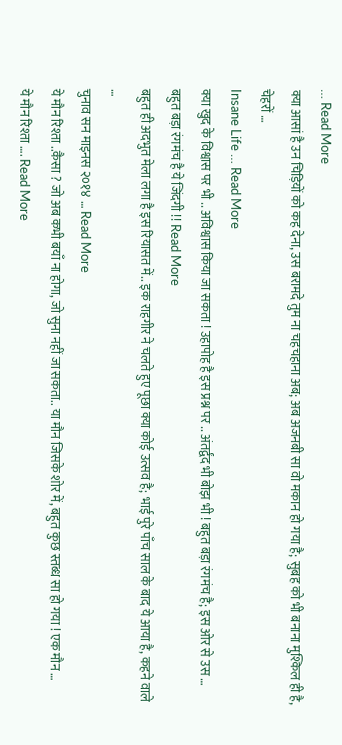… Read More
क्या आसां है उन चिड़ियों को कह देना, उस बरामदे तुम ना चहचहाना अब; अब अजनबी सा वो मकान हो गया है; सुबह को भी बनाना मुश्किल ही है, चेहरों …
Insane Life … Read More
क्या खुद के विश्वास पर भी .. अविश्वास किया जा सकता ! उहापोह है इस प्रश्न पर .. अंतर्द्वंद भी बोझ भी ! बहुत बड़ा रंगमंच है; इस ओर से उस …
बहुत बड़ा रंगमंच है ये जिंदगी !! Read More
बहुत ही अदभुत मेला लगा है इस रियासत में.. इक राहगीर ने चलते हुए पूछा क्या कोई उत्सव है; भाई पुरे पाँच साल के बाद ये आया है, कहने वाले …
चुनाव सन माइनस २०१४ … Read More
ये मौन रिश्ता ..कैसा ? जो अब कभी बयाँ ना होगा, जो सुना नहीं जा सकता.. या मौन जिसके शोर में, बहुत कुछ स्तब्ध सा हो गया ! एक मौन …
ये मौन रिश्ता …. Read More